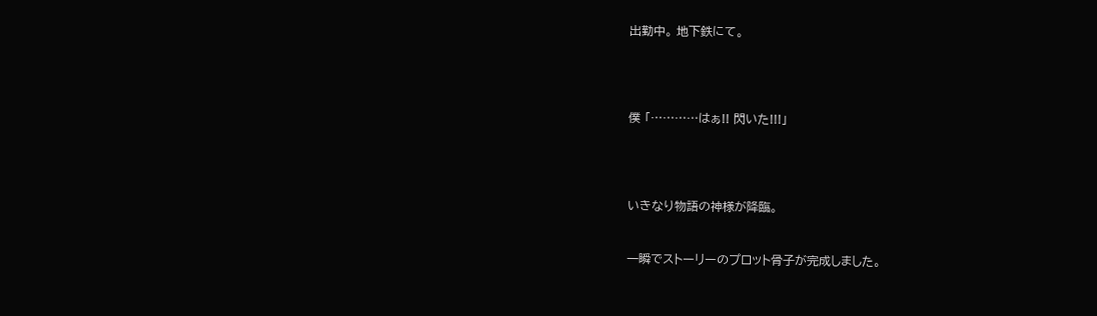出勤中。 地下鉄にて。




僕 「…………はぁ!! 閃いた!!!」




いきなり物語の神様が降臨。


一瞬でストーリーのプロット骨子が完成しました。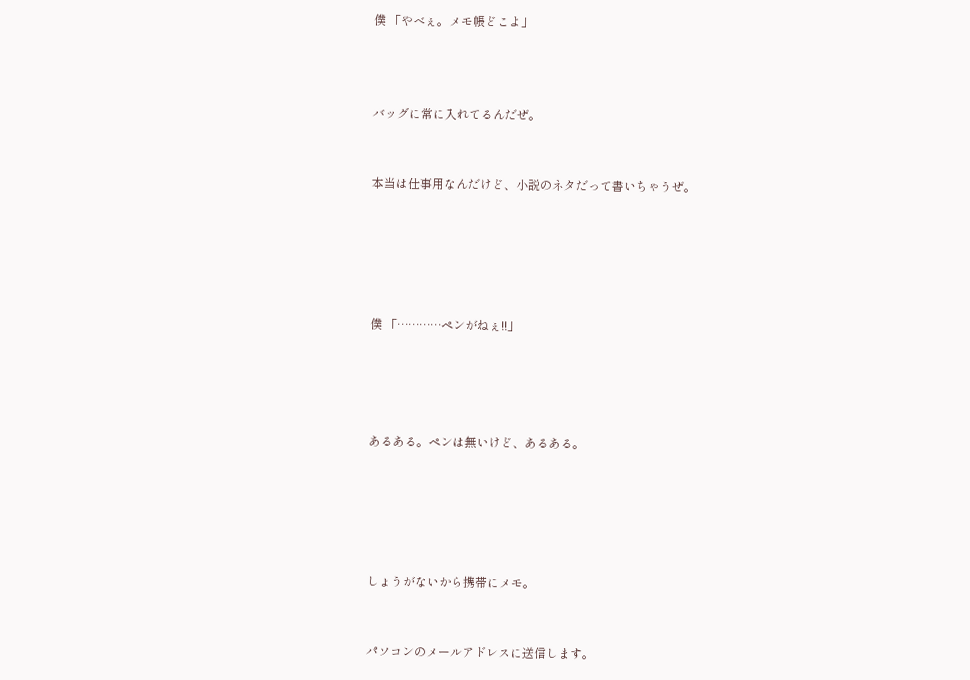僕 「やべぇ。メモ帳どこよ」



バッグに常に入れてるんだぜ。


本当は仕事用なんだけど、小説のネタだって書いちゃうぜ。





僕 「…………ペンがねぇ!!」




あるある。ペンは無いけど、あるある。





しょうがないから携帯にメモ。


パソコンのメールアドレスに送信します。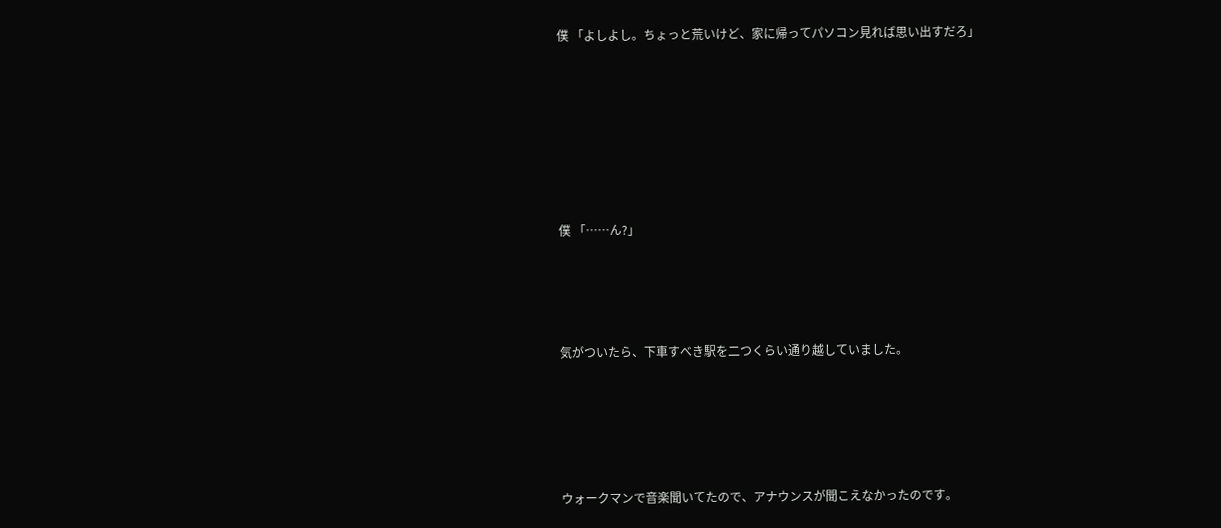僕 「よしよし。ちょっと荒いけど、家に帰ってパソコン見れば思い出すだろ」







僕 「……ん?」




気がついたら、下車すべき駅を二つくらい通り越していました。





ウォークマンで音楽聞いてたので、アナウンスが聞こえなかったのです。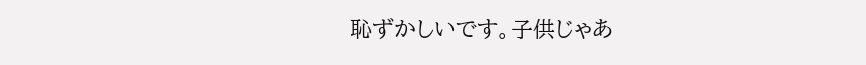恥ずかしいです。子供じゃあ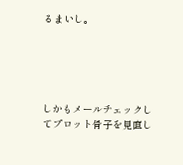るまいし。





しかもメールチェックしてプロット骨子を見直し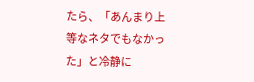たら、「あんまり上等なネタでもなかった」と冷静に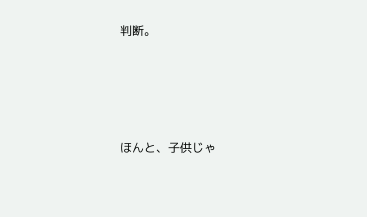判断。




ほんと、子供じゃ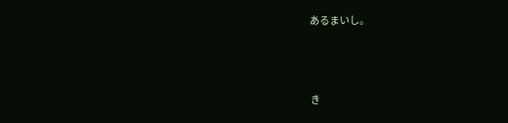あるまいし。



き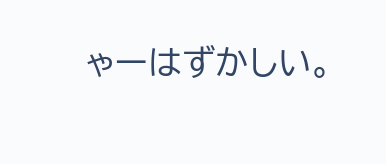ゃーはずかしい。